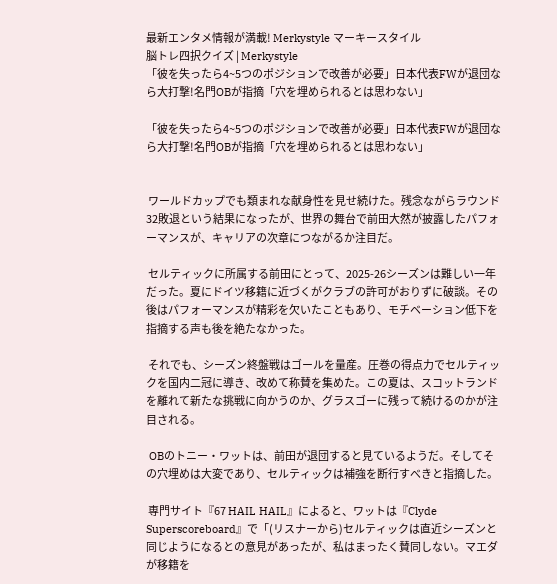最新エンタメ情報が満載! Merkystyle マーキースタイル
脳トレ四択クイズ | Merkystyle
「彼を失ったら4~5つのポジションで改善が必要」日本代表FWが退団なら大打撃!名門OBが指摘「穴を埋められるとは思わない」

「彼を失ったら4~5つのポジションで改善が必要」日本代表FWが退団なら大打撃!名門OBが指摘「穴を埋められるとは思わない」


 ワールドカップでも類まれな献身性を見せ続けた。残念ながらラウンド32敗退という結果になったが、世界の舞台で前田大然が披露したパフォーマンスが、キャリアの次章につながるか注目だ。

 セルティックに所属する前田にとって、2025-26シーズンは難しい一年だった。夏にドイツ移籍に近づくがクラブの許可がおりずに破談。その後はパフォーマンスが精彩を欠いたこともあり、モチベーション低下を指摘する声も後を絶たなかった。

 それでも、シーズン終盤戦はゴールを量産。圧巻の得点力でセルティックを国内二冠に導き、改めて称賛を集めた。この夏は、スコットランドを離れて新たな挑戦に向かうのか、グラスゴーに残って続けるのかが注目される。

 OBのトニー・ワットは、前田が退団すると見ているようだ。そしてその穴埋めは大変であり、セルティックは補強を断行すべきと指摘した。

 専門サイト『67 HAIL HAIL』によると、ワットは『Clyde Superscoreboard』で「(リスナーから)セルティックは直近シーズンと同じようになるとの意見があったが、私はまったく賛同しない。マエダが移籍を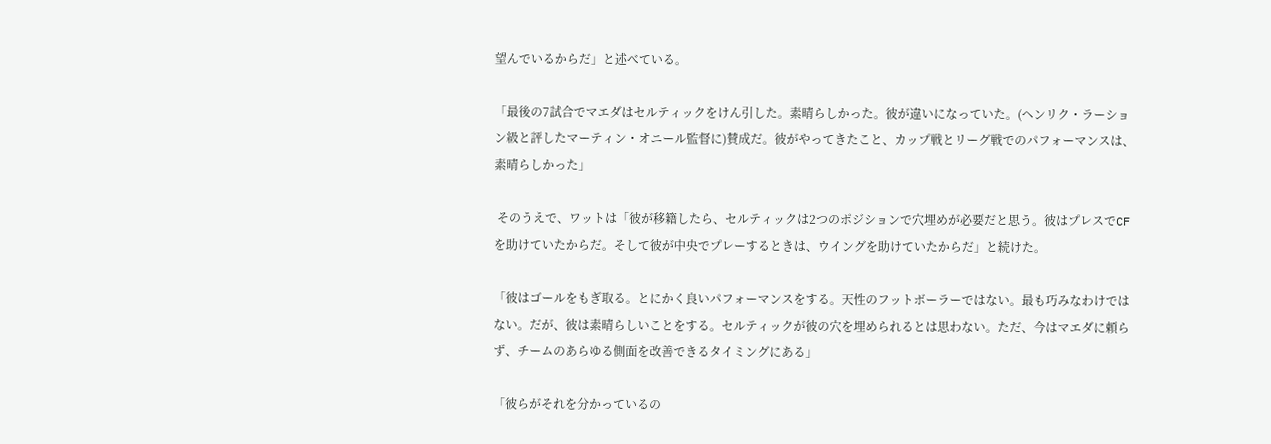望んでいるからだ」と述べている。

「最後の7試合でマエダはセルティックをけん引した。素晴らしかった。彼が違いになっていた。(ヘンリク・ラーション級と評したマーティン・オニール監督に)賛成だ。彼がやってきたこと、カップ戦とリーグ戦でのパフォーマンスは、素晴らしかった」

 そのうえで、ワットは「彼が移籍したら、セルティックは2つのポジションで穴埋めが必要だと思う。彼はプレスでCFを助けていたからだ。そして彼が中央でプレーするときは、ウイングを助けていたからだ」と続けた。

「彼はゴールをもぎ取る。とにかく良いパフォーマンスをする。天性のフットボーラーではない。最も巧みなわけではない。だが、彼は素晴らしいことをする。セルティックが彼の穴を埋められるとは思わない。ただ、今はマエダに頼らず、チームのあらゆる側面を改善できるタイミングにある」

「彼らがそれを分かっているの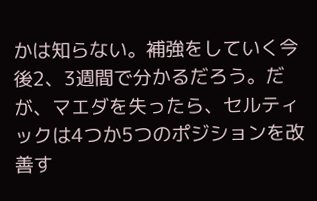かは知らない。補強をしていく今後2、3週間で分かるだろう。だが、マエダを失ったら、セルティックは4つか5つのポジションを改善す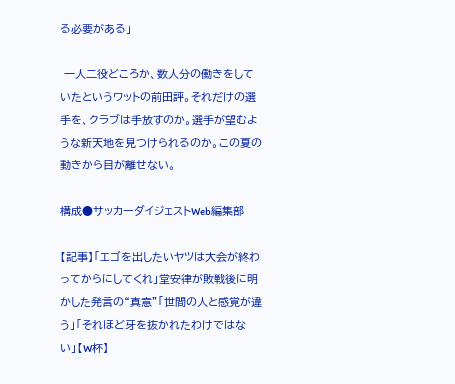る必要がある」

 一人二役どころか、数人分の働きをしていたというワットの前田評。それだけの選手を、クラブは手放すのか。選手が望むような新天地を見つけられるのか。この夏の動きから目が離せない。

構成●サッカーダイジェストWeb編集部

【記事】「エゴを出したいヤツは大会が終わってからにしてくれ」堂安律が敗戦後に明かした発言の“真意”「世間の人と感覚が違う」「それほど牙を抜かれたわけではない」【W杯】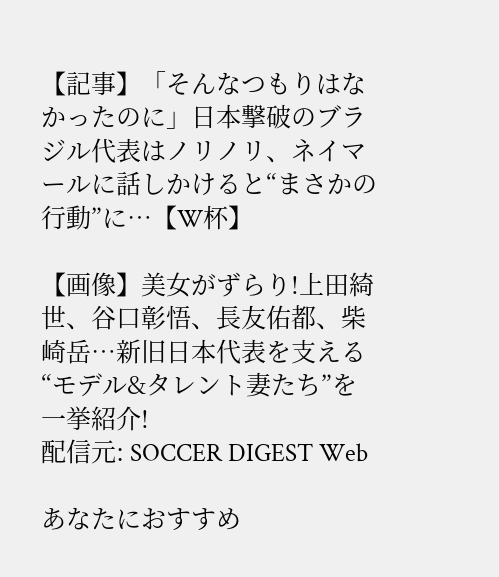【記事】「そんなつもりはなかったのに」日本撃破のブラジル代表はノリノリ、ネイマールに話しかけると“まさかの行動”に…【W杯】

【画像】美女がずらり!上田綺世、谷口彰悟、長友佑都、柴崎岳…新旧日本代表を支える“モデル&タレント妻たち”を一挙紹介!
配信元: SOCCER DIGEST Web

あなたにおすすめ